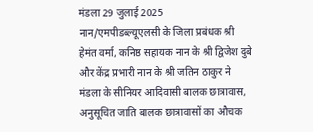मंडला 29 जुलाई 2025
नान/एमपीडब्ल्यूएलसी के जिला प्रबंधक श्री हेमंत वर्मा, कनिष्ठ सहायक नान के श्री द्विजेश दुबे और केंद्र प्रभारी नान के श्री जतिन ठाकुर ने मंडला के सीनियर आदिवासी बालक छात्रावास, अनुसूचित जाति बालक छात्रावासों का औचक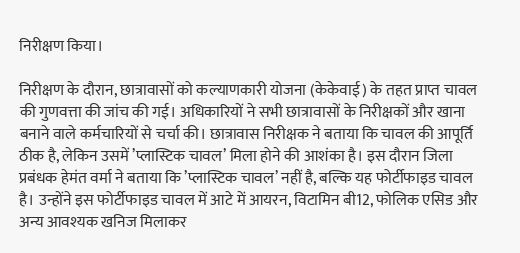निरीक्षण किया।

निरीक्षण के दौरान, छात्रावासों को कल्याणकारी योजना (केकेवाई) के तहत प्राप्त चावल की गुणवत्ता की जांच की गई। अधिकारियों ने सभी छात्रावासों के निरीक्षकों और खाना बनाने वाले कर्मचारियों से चर्चा की। छात्रावास निरीक्षक ने बताया कि चावल की आपूर्ति ठीक है, लेकिन उसमें ’प्लास्टिक चावल’ मिला होने की आशंका है। इस दौरान जिला प्रबंधक हेमंत वर्मा ने बताया कि ’प्लास्टिक चावल’ नहीं है, बल्कि यह फोर्टीफाइड चावल है। उन्होंने इस फोर्टीफाइड चावल में आटे में आयरन, विटामिन बी12, फोलिक एसिड और अन्य आवश्यक खनिज मिलाकर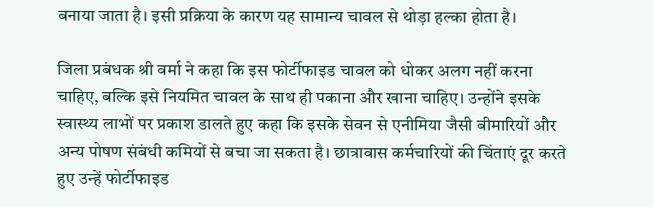बनाया जाता है। इसी प्रक्रिया के कारण यह सामान्य चावल से थोड़ा हल्का होता है।

जिला प्रबंधक श्री वर्मा ने कहा कि इस फोर्टीफाइड चावल को धोकर अलग नहीं करना चाहिए, बल्कि इसे नियमित चावल के साथ ही पकाना और खाना चाहिए। उन्होंने इसके स्वास्थ्य लाभों पर प्रकाश डालते हुए कहा कि इसके सेवन से एनीमिया जैसी बीमारियों और अन्य पोषण संबंधी कमियों से बचा जा सकता है। छात्रावास कर्मचारियों की चिंताएं दूर करते हुए उन्हें फोर्टीफाइड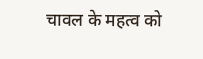चावल के महत्व को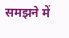समझने में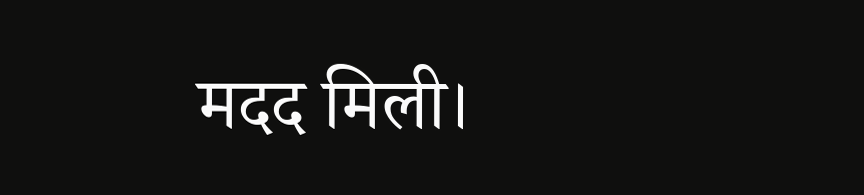मदद मिली।